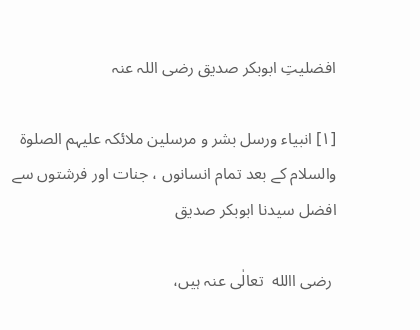افضلیتِ ابوبکر صدیق رضی اللہ عنہ

[۱] انبیاء ورسل بشر و مرسلین ملائکہ علیہم الصلوۃ والسلام کے بعد تمام انسانوں ، جنات اور فرشتوں سے افضل سیدنا ابوبکر صدیق

 رضی االله  تعالٰی عنہ ہیں،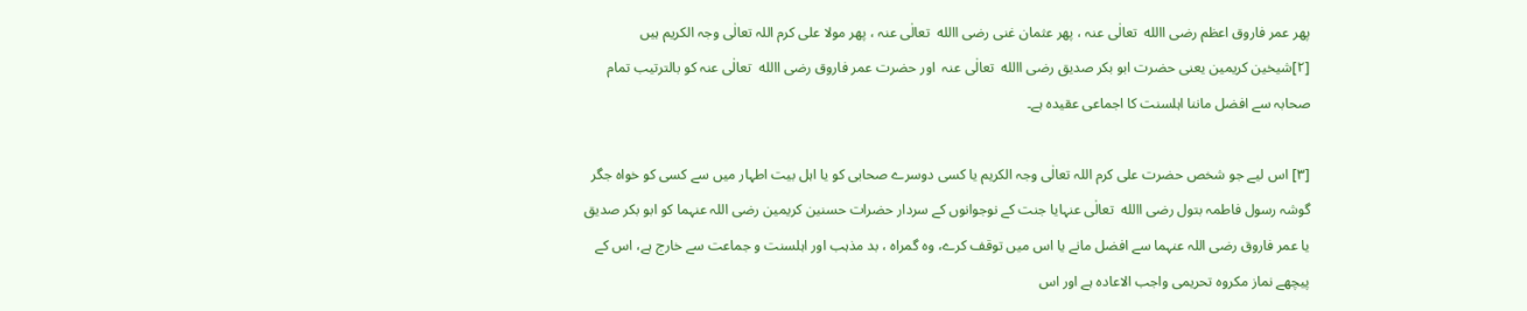پھر عمر فاروق اعظم رضی االله  تعالٰی عنہ ، پھر عثمان غنی رضی االله  تعالٰی عنہ ، پھر مولا علی کرم اللہ تعالٰی وجہ الکریم ہیں [۲]شیخین کریمین یعنی حضرت ابو بکر صدیق رضی االله  تعالٰی عنہ  اور حضرت عمر فاروق رضی االله  تعالٰی عنہ کو بالترتیب تمام صحابہ سے افضل ماننا اہلسنت کا اجماعی عقیدہ ہے۔

[۳] اس لیے جو شخص حضرت علی کرم اللہ تعالٰی وجہ الکریم یا کسی دوسرے صحابی کو یا اہل بیت اطہار میں سے کسی کو خواہ جگر گوشہ رسول فاطمہ بتول رضی االله  تعالٰی عنہایا جنت کے نوجوانوں کے سردار حضرات حسنین کریمین رضی اللہ عنہما کو ابو بکر صدیق یا عمر فاروق رضی اللہ عنہما سے افضل مانے یا اس میں توقف کرے، وہ گمراہ ، بد مذہب اور اہلسنت و جماعت سے خارج ہے، اس کے پیچھے نماز مکروہ تحریمی واجب الاعادہ ہے اور اس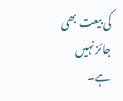کی بیعت بھی جائز نہیں ہے۔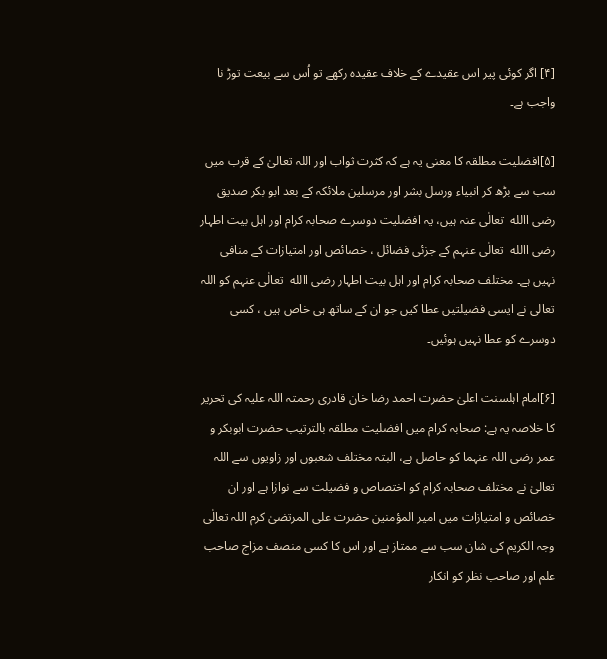[۴] اگر کوئی پیر اس عقیدے کے خلاف عقیدہ رکھے تو اُس سے بیعت توڑ نا واجب ہے۔

[۵]افضلیت مطلقہ کا معنی یہ ہے کہ کثرت ثواب اور اللہ تعالیٰ کے قرب میں سب سے بڑھ کر انبیاء ورسل بشر اور مرسلین ملائکہ کے بعد ابو بکر صدیق رضی االله  تعالٰی عنہ ہیں، یہ افضلیت دوسرے صحابہ کرام اور اہل بیت اطہار رضی االله  تعالٰی عنہم کے جزئی فضائل ، خصائص اور امتیازات کے منافی نہیں ہے۔ مختلف صحابہ کرام اور اہل بیت اطہار رضی االله  تعالٰی عنہم کو اللہ تعالی نے ایسی فضیلتیں عطا کیں جو ان کے ساتھ ہی خاص ہیں ، کسی دوسرے کو عطا نہیں ہوئیں۔

[۶]امام اہلسنت اعلیٰ حضرت احمد رضا خان قادری رحمتہ اللہ علیہ کی تحریر کا خلاصہ یہ ہے: صحابہ کرام میں افضلیت مطلقہ بالترتیب حضرت ابوبکر و عمر رضی اللہ عنہما کو حاصل ہے، البتہ مختلف شعبوں اور زاویوں سے اللہ تعالیٰ نے مختلف صحابہ کرام کو اختصاص و فضیلت سے نوازا ہے اور ان خصائص و امتیازات میں امیر المؤمنین حضرت علی المرتضیٰ کرم اللہ تعالٰی وجہ الکریم کی شان سب سے ممتاز ہے اور اس کا کسی منصف مزاج صاحب علم اور صاحب نظر کو انکار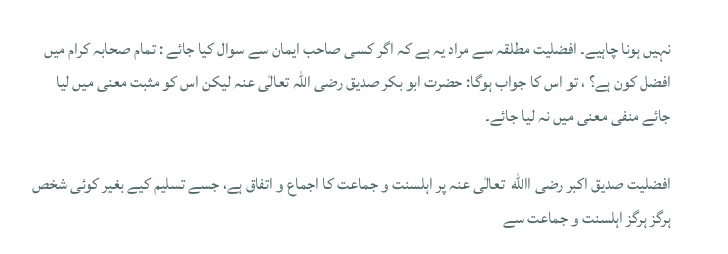نہیں ہونا چاہیے۔ افضلیت مطلقہ سے مراد یہ ہے کہ اگر کسی صاحب ایمان سے سوال کیا جائے : تمام صحابہ کرام میں افضل کون ہے؟ ، تو اس کا جواب ہوگا: حضرت ابو بکر صدیق رضی اللہ تعالٰی عنہ لیکن اس کو مثبت معنی میں لیا جائے منفی معنی میں نہ لیا جائے۔

افضلیت صدیق اکبر رضی االله  تعالٰی عنہ پر اہلسنت و جماعت کا اجماع و اتفاق ہے، جسے تسلیم کیے بغیر کوئی شخص ہرگز ہرگز اہلسنت و جماعت سے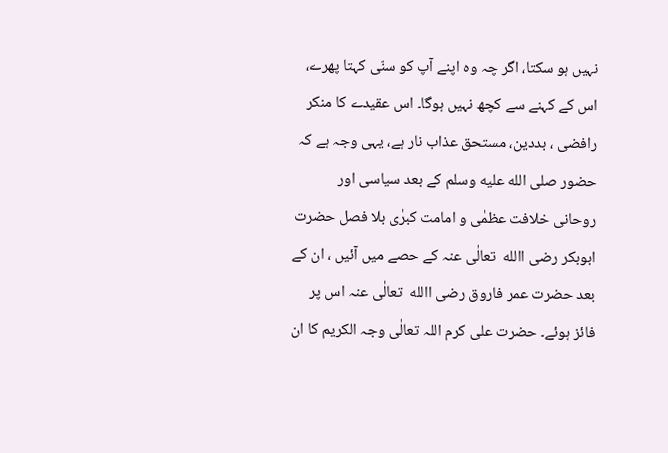نہیں ہو سکتا، اگر چہ وہ اپنے آپ کو سنّی کہتا پھرے، اس کے کہنے سے کچھ نہیں ہوگا۔ اس عقیدے کا منکر رافضی ، بددین، مستحق عذاب نار ہے، یہی وجہ ہے کہ حضور صلى الله عليه وسلم کے بعد سیاسی اور روحانی خلافت عظمٰی و امامت کبرٰی بلا فصل حضرت ابوبکر رضی االله  تعالٰی عنہ کے حصے میں آئیں ، ان کے بعد حضرت عمر فاروق رضی االله  تعالٰی عنہ اس پر فائز ہوئے۔ حضرت علی کرم اللہ تعالٰی وجہ الکریم کا ان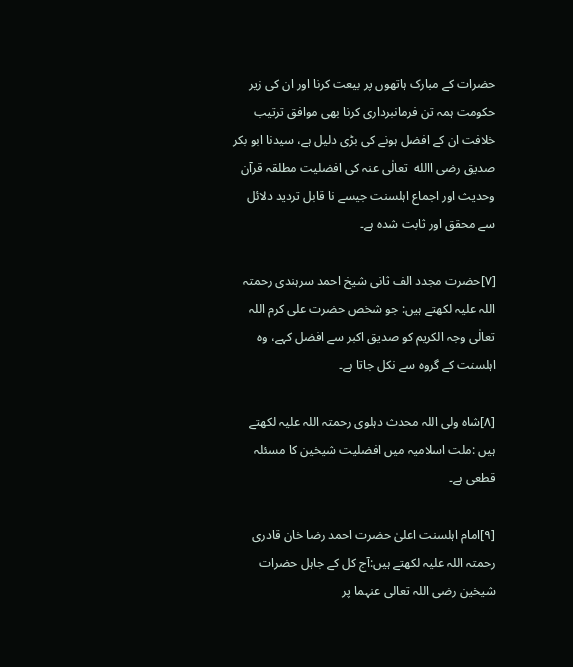حضرات کے مبارک ہاتھوں پر بیعت کرنا اور ان کی زیر حکومت ہمہ تن فرمانبرداری کرنا بھی موافق ترتیب خلافت ان کے افضل ہونے کی بڑی دلیل ہے، سیدنا ابو بکر صدیق رضی االله  تعالٰی عنہ کی افضلیت مطلقہ قرآن وحدیث اور اجماع اہلسنت جیسے نا قابل تردید دلائل سے محقق اور ثابت شدہ ہے۔

[۷]حضرت مجدد الف ثانی شیخ احمد سرہندی رحمتہ اللہ علیہ لکھتے ہیں: جو شخص حضرت علی کرم اللہ تعالٰی وجہ الکریم کو صدیق اکبر سے افضل کہے، وہ اہلسنت کے گروہ سے نکل جاتا ہے۔

[۸]شاہ ولی اللہ محدث دہلوی رحمتہ اللہ علیہ لکھتے ہیں :ملت اسلامیہ میں افضلیت شیخین کا مسئلہ قطعی ہے۔

[۹]امام اہلسنت اعلیٰ حضرت احمد رضا خان قادری رحمتہ اللہ علیہ لکھتے ہیں:آج کل کے جاہل حضرات شیخین رضی اللہ تعالی عنہما پر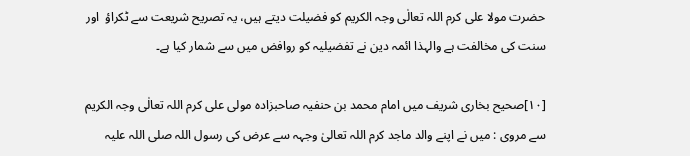حضرت مولا علی کرم اللہ تعالٰی وجہ الکریم کو فضیلت دیتے ہیں، یہ تصریح شریعت سے ٹکراؤ  اور سنت کی مخالفت ہے والہذا ائمہ دین نے تفضیلیہ کو روافض میں سے شمار کیا ہے۔

[۱۰]صحیح بخاری شریف میں امام محمد بن حنفیہ صاحبزادہ مولی علی کرم اللہ تعالٰی وجہ الکریم سے مروی : میں نے اپنے والد ماجد کرم اللہ تعالیٰ وجہہ سے عرض کی رسول اللہ صلی اللہ علیہ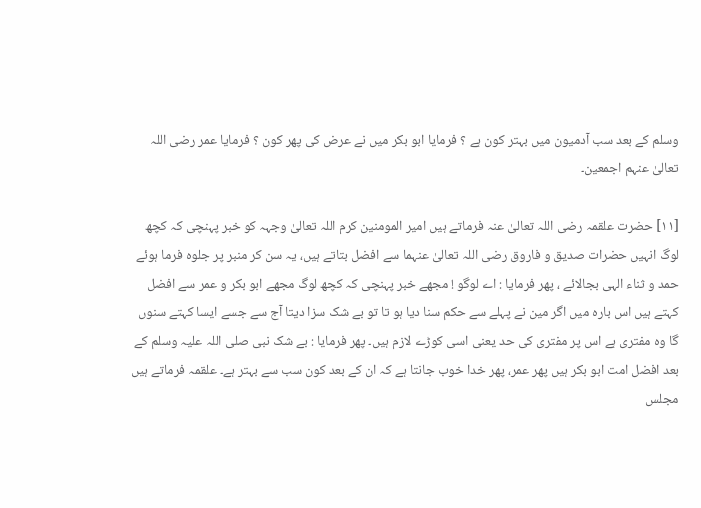وسلم کے بعد سب آدمیون میں بہتر کون ہے ؟ فرمایا ابو بکر میں نے عرض کی پھر کون ؟ فرمایا عمر رضی اللہ تعالیٰ عنہم اجمعین۔

[۱۱] حضرت علقمہ رضی اللہ تعالیٰ عنہ فرماتے ہیں امیر المومنین کرم اللہ تعالیٰ وجہہ کو خبر پہنچی کہ کچھ لوگ انہیں حضرات صدیق و فاروق رضی اللہ تعالیٰ عنہما سے افضل بتاتے ہیں، یہ سن کر منبر پر جلوہ فرما ہوئے حمد و ثناء الہی بجالائے ، پھر فرمایا : اے لوگو ! مجھے خبر پہنچی کہ کچھ لوگ مجھے ابو بکر و عمر سے افضل کہتے ہیں اس بارہ میں اگر مین نے پہلے سے حکم سنا دیا ہو تا تو بے شک سزا دیتا آج سے جسے ایسا کہتے سنوں گا وہ مفتری ہے اس پر مفتری کی حد یعنی اسی کوڑے لازم ہیں۔ پھر فرمایا : بے شک نبی صلی اللہ علیہ وسلم کے بعد افضل امت ابو بکر ہیں پھر عمر، پھر خدا خوب جانتا ہے کہ ان کے بعد کون سب سے بہتر ہے۔ علقمہ فرماتے ہیں مجلس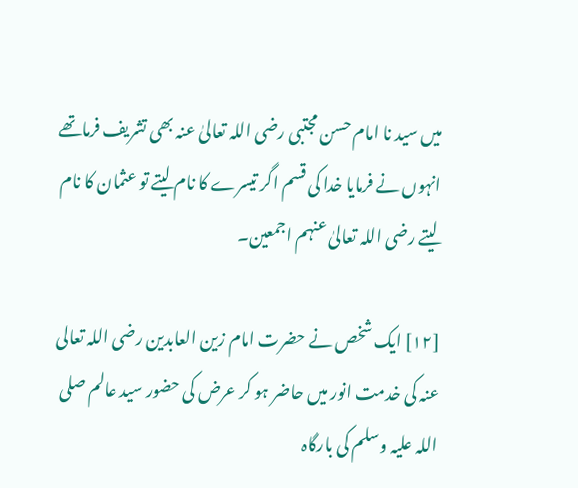میں سید نا امام حسن مجتبی رضی اللہ تعالیٰ عنہ بھی تشریف فرماتھے انہوں نے فرمایا خدا کی قسم اگر تیسرے کا نام لیتے تو عثمان کا نام لیتے رضی اللہ تعالیٰ عنہم اجمعین۔

[۱۲] ایک شخص نے حضرت امام زین العابدین رضی اللہ تعالی عنہ کی خدمت انور میں حاضر ہو کر عرض کی حضور سید عالم صلی اللہ علیہ وسلم کی بارگاہ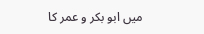میں ابو بکر و عمر کا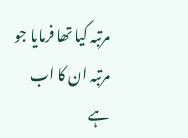مرتبہ کیا تھا فرمایا جو مرتبہ ان کا اب ہے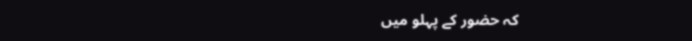کہ حضور کے پہلو میں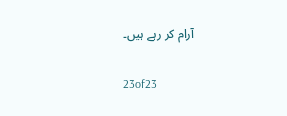آرام کر رہے ہیں۔

23of23